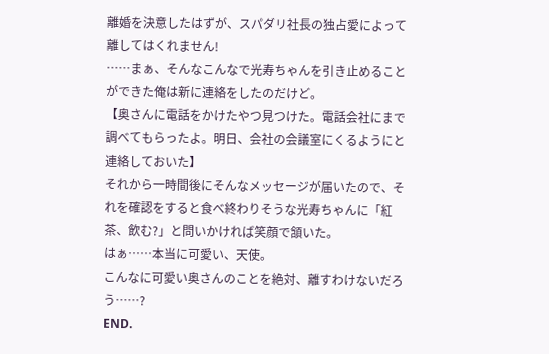離婚を決意したはずが、スパダリ社長の独占愛によって離してはくれません!
……まぁ、そんなこんなで光寿ちゃんを引き止めることができた俺は新に連絡をしたのだけど。
【奥さんに電話をかけたやつ見つけた。電話会社にまで調べてもらったよ。明日、会社の会議室にくるようにと連絡しておいた】
それから一時間後にそんなメッセージが届いたので、それを確認をすると食べ終わりそうな光寿ちゃんに「紅茶、飲む?」と問いかければ笑顔で頷いた。
はぁ……本当に可愛い、天使。
こんなに可愛い奥さんのことを絶対、離すわけないだろう……?
END.